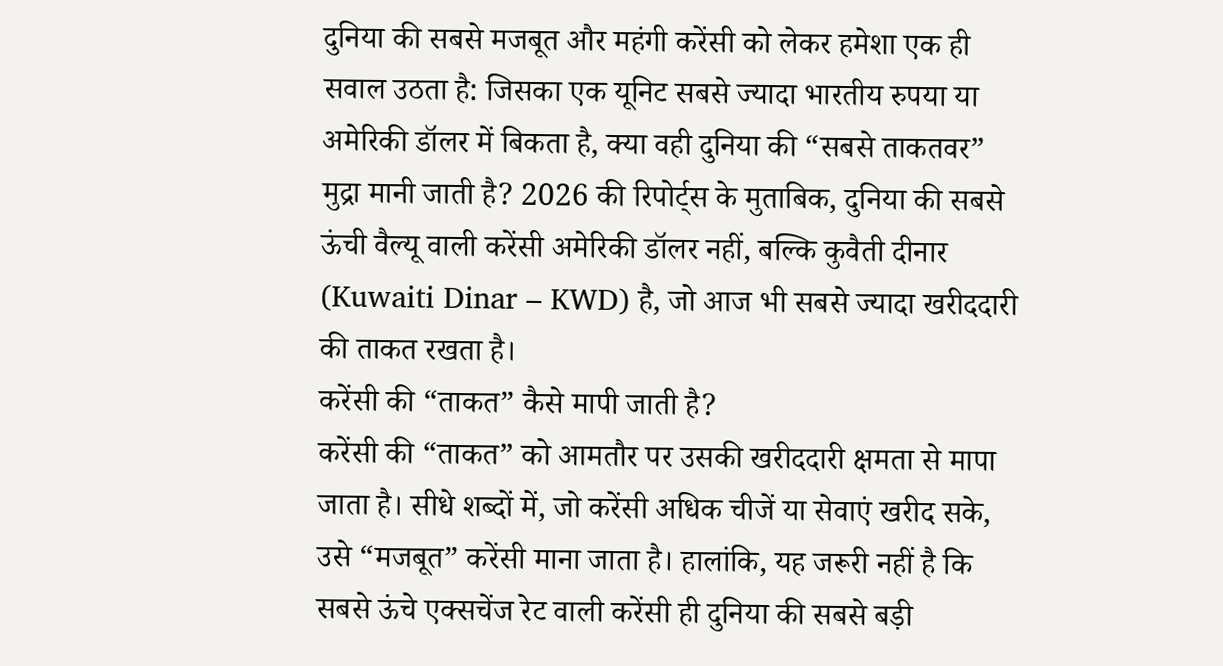दुनिया की सबसे मजबूत और महंगी करेंसी को लेकर हमेशा एक ही सवाल उठता है: जिसका एक यूनिट सबसे ज्यादा भारतीय रुपया या अमेरिकी डॉलर में बिकता है, क्या वही दुनिया की “सबसे ताकतवर” मुद्रा मानी जाती है? 2026 की रिपोर्ट्स के मुताबिक, दुनिया की सबसे ऊंची वैल्यू वाली करेंसी अमेरिकी डॉलर नहीं, बल्कि कुवैती दीनार (Kuwaiti Dinar – KWD) है, जो आज भी सबसे ज्यादा खरीददारी की ताकत रखता है।
करेंसी की “ताकत” कैसे मापी जाती है?
करेंसी की “ताकत” को आमतौर पर उसकी खरीददारी क्षमता से मापा जाता है। सीधे शब्दों में, जो करेंसी अधिक चीजें या सेवाएं खरीद सके, उसे “मजबूत” करेंसी माना जाता है। हालांकि, यह जरूरी नहीं है कि सबसे ऊंचे एक्सचेंज रेट वाली करेंसी ही दुनिया की सबसे बड़ी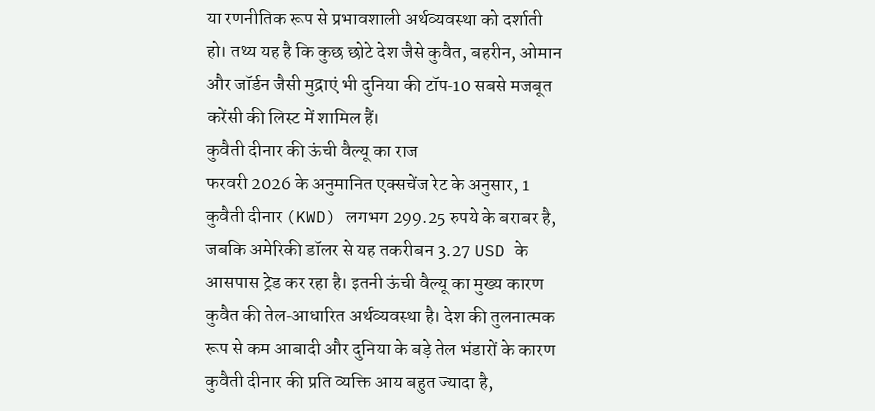या रणनीतिक रूप से प्रभावशाली अर्थव्यवस्था को दर्शाती हो। तथ्य यह है कि कुछ छोटे देश जैसे कुवैत, बहरीन, ओमान और जॉर्डन जैसी मुद्राएं भी दुनिया की टॉप‑10 सबसे मजबूत करेंसी की लिस्ट में शामिल हैं।
कुवैती दीनार की ऊंची वैल्यू का राज
फरवरी 2026 के अनुमानित एक्सचेंज रेट के अनुसार, 1 कुवैती दीनार (KWD) लगभग 299.25 रुपये के बराबर है, जबकि अमेरिकी डॉलर से यह तकरीबन 3.27 USD के आसपास ट्रेड कर रहा है। इतनी ऊंची वैल्यू का मुख्य कारण कुवैत की तेल‑आधारित अर्थव्यवस्था है। देश की तुलनात्मक रूप से कम आबादी और दुनिया के बड़े तेल भंडारों के कारण कुवैती दीनार की प्रति व्यक्ति आय बहुत ज्यादा है,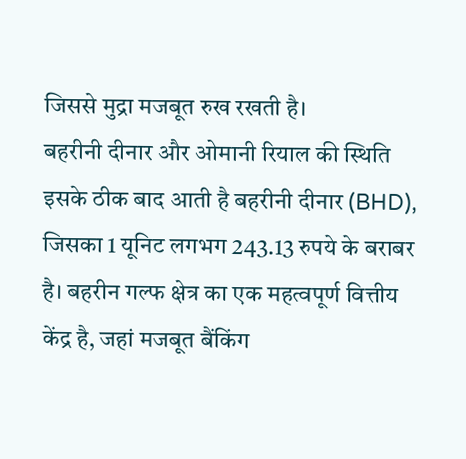जिससे मुद्रा मजबूत रुख रखती है।
बहरीनी दीनार और ओमानी रियाल की स्थिति
इसके ठीक बाद आती है बहरीनी दीनार (BHD), जिसका 1 यूनिट लगभग 243.13 रुपये के बराबर है। बहरीन गल्फ क्षेत्र का एक महत्वपूर्ण वित्तीय केंद्र है, जहां मजबूत बैंकिंग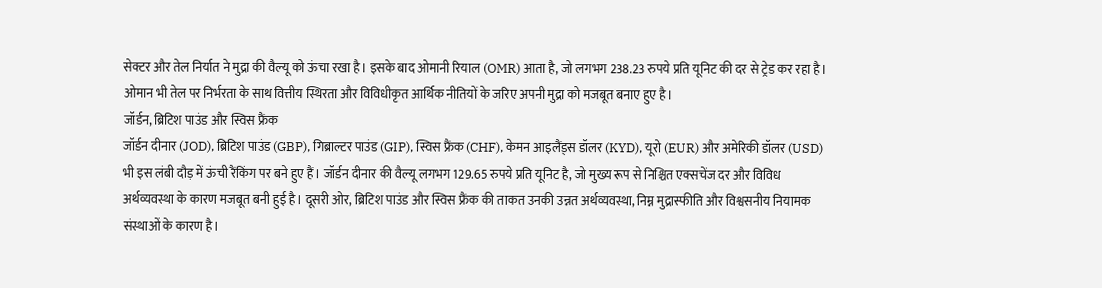सेक्टर और तेल निर्यात ने मुद्रा की वैल्यू को ऊंचा रखा है। इसके बाद ओमानी रियाल (OMR) आता है, जो लगभग 238.23 रुपये प्रति यूनिट की दर से ट्रेड कर रहा है। ओमान भी तेल पर निर्भरता के साथ वित्तीय स्थिरता और विविधीकृत आर्थिक नीतियों के जरिए अपनी मुद्रा को मजबूत बनाए हुए है।
जॉर्डन, ब्रिटिश पाउंड और स्विस फ्रैंक
जॉर्डन दीनार (JOD), ब्रिटिश पाउंड (GBP), गिब्राल्टर पाउंड (GIP), स्विस फ्रैंक (CHF), केमन आइलैंड्स डॉलर (KYD), यूरो (EUR) और अमेरिकी डॉलर (USD) भी इस लंबी दौड़ में ऊंची रैंकिंग पर बने हुए हैं। जॉर्डन दीनार की वैल्यू लगभग 129.65 रुपये प्रति यूनिट है, जो मुख्य रूप से निश्चित एक्सचेंज दर और विविध अर्थव्यवस्था के कारण मजबूत बनी हुई है। दूसरी ओर, ब्रिटिश पाउंड और स्विस फ्रैंक की ताकत उनकी उन्नत अर्थव्यवस्था, निम्न मुद्रास्फीति और विश्वसनीय नियामक संस्थाओं के कारण है।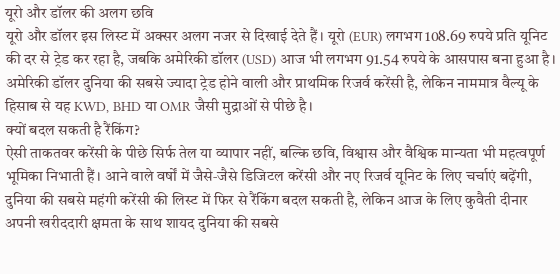यूरो और डॉलर की अलग छवि
यूरो और डॉलर इस लिस्ट में अक्सर अलग नजर से दिखाई देते हैं। यूरो (EUR) लगभग 108.69 रुपये प्रति यूनिट की दर से ट्रेड कर रहा है, जबकि अमेरिकी डॉलर (USD) आज भी लगभग 91.54 रुपये के आसपास बना हुआ है। अमेरिकी डॉलर दुनिया की सबसे ज्यादा ट्रेड होने वाली और प्राथमिक रिजर्व करेंसी है, लेकिन नाममात्र वैल्यू के हिसाब से यह KWD, BHD या OMR जैसी मुद्राओं से पीछे है।
क्यों बदल सकती है रैंकिंग?
ऐसी ताकतवर करेंसी के पीछे सिर्फ तेल या व्यापार नहीं, बल्कि छवि, विश्वास और वैश्विक मान्यता भी महत्वपूर्ण भूमिका निभाती हैं। आने वाले वर्षों में जैसे‑जैसे डिजिटल करेंसी और नए रिजर्व यूनिट के लिए चर्चाएं बढ़ेंगी, दुनिया की सबसे महंगी करेंसी की लिस्ट में फिर से रैंकिंग बदल सकती है, लेकिन आज के लिए कुवैती दीनार अपनी खरीददारी क्षमता के साथ शायद दुनिया की सबसे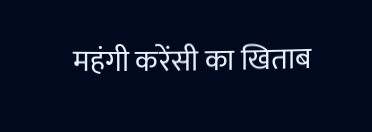महंगी करेंसी का खिताब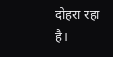दोहरा रहा है।